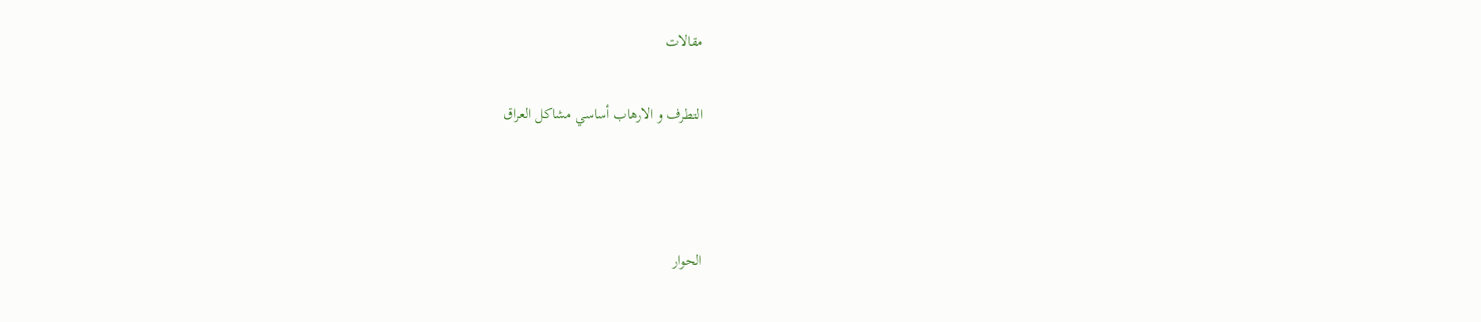مقالات

التطرف و الارهاب أساسي مشاکل العراق



الحوار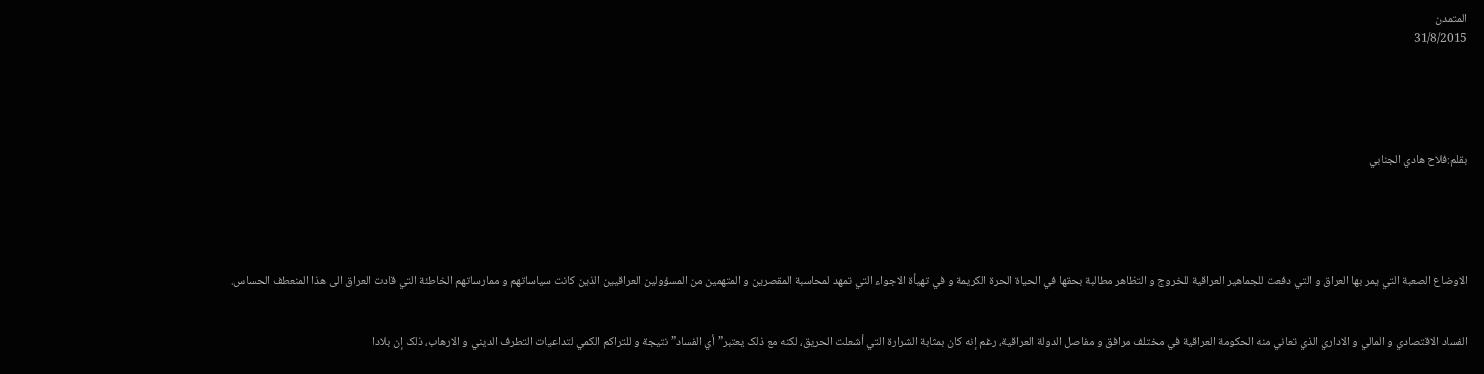المتمدن
31/8/2015





بقلم:فلاح هادي الجنابي





الاوضاع الصعبة التي يمر بها العراق و التي دفعت للجماهير العراقية للخروج و التظاهر مطالبة بحقها في الحياة الحرة الکريمة و في تهيأة الاجواء التي تمهد لمحاسبة المقصرين و المتهمين من المسؤولين العراقيين الذين کانت سياساتهم و ممارساتهم الخاطئة التي قادت العراق الی هذا المنعطف الحساس.


الفساد الاقتصادي و المالي و الاداري الذي تعاني منه الحکومة العراقية في مختلف مرافق و مفاصل الدولة العراقية، رغم إنه کان بمثابة الشرارة التي أشعلت الحريق، لکنه مع ذلک يعتبر”أي الفساد”نتيجة و للتراکم الکمي لتداعيات التطرف الديني و الارهاب، ذلک إن بلادا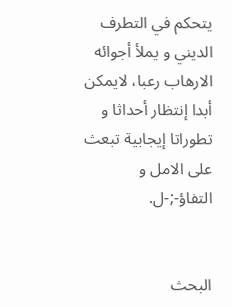يتحکم في التطرف الديني و يملأ أجوائه الارهاب رعبا، لايمکن أبدا إنتظار أحداثا و تطوراتا إيجابية تبعث علی الامل و التفاؤ-;-ل.


البحث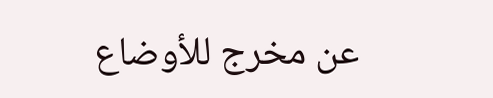عن مخرج للأوضاع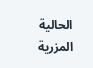الحالية المزرية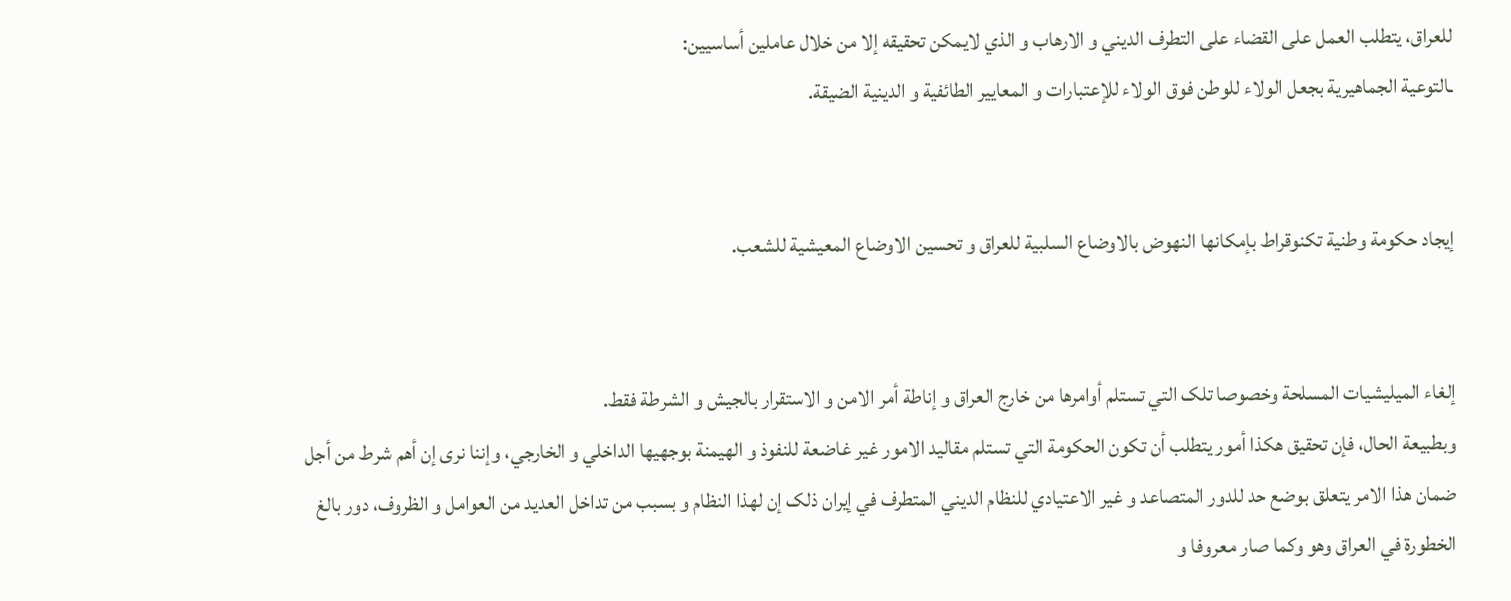للعراق، يتطلب العمل علی القضاء علی التطرف الديني و الارهاب و الذي لايمکن تحقيقه إلا من خلال عاملين أساسيين:
ـالتوعية الجماهيرية بجعل الولاء للوطن فوق الولاء للإعتبارات و المعايير الطائفية و الدينية الضيقة.


إيجاد حکومة وطنية تکنوقراط بإمکانها النهوض بالاوضاع السلبية للعراق و تحسين الاوضاع المعيشية للشعب.


إلغاء الميليشيات المسلحة وخصوصا تلک التي تستلم أوامرها من خارج العراق و إناطة أمر الامن و الاستقرار بالجيش و الشرطة فقط.
وبطبيعة الحال، فإن تحقيق هکذا أمور يتطلب أن تکون الحکومة التي تستلم مقاليد الامور غير غاضعة للنفوذ و الهيمنة بوجهيها الداخلي و الخارجي، وإننا نری إن أهم شرط من أجل ضمان هذا الامر يتعلق بوضع حد للدور المتصاعد و غير الاعتيادي للنظام الديني المتطرف في إيران ذلک إن لهذا النظام و بسبب من تداخل العديد من العوامل و الظروف، دور بالغ الخطورة في العراق وهو وکما صار معروفا و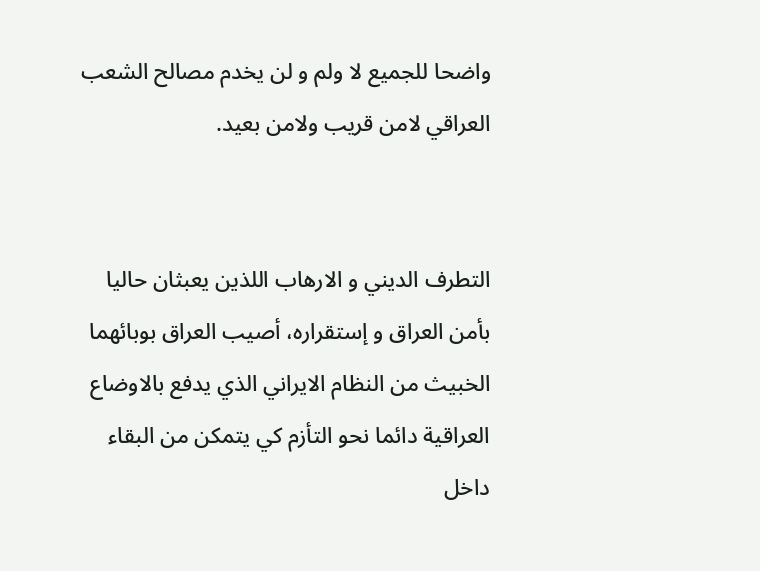واضحا للجميع لا ولم و لن يخدم مصالح الشعب العراقي لامن قريب ولامن بعيد.


التطرف الديني و الارهاب اللذين يعبثان حاليا بأمن العراق و إستقراره، أصيب العراق بوبائهما الخبيث من النظام الايراني الذي يدفع بالاوضاع العراقية دائما نحو التأزم کي يتمکن من البقاء داخل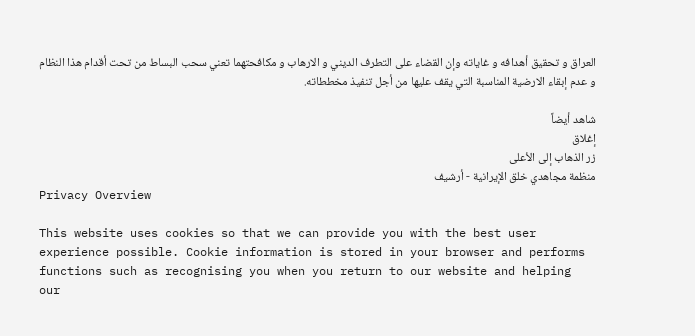العراق و تحقيق أهدافه و غاياته وإن القضاء علی التطرف الديني و الارهاب و مکافحتهما تعني سحب البساط من تحت أقدام هذا النظام و عدم إبقاء الارضية المناسبة التي يقف عليها من أجل تنفيذ مخططاته.

شاهد أيضاً
إغلاق
زر الذهاب إلى الأعلى
منظمة مجاهدي خلق الإيرانية - أرشیف
Privacy Overview

This website uses cookies so that we can provide you with the best user experience possible. Cookie information is stored in your browser and performs functions such as recognising you when you return to our website and helping our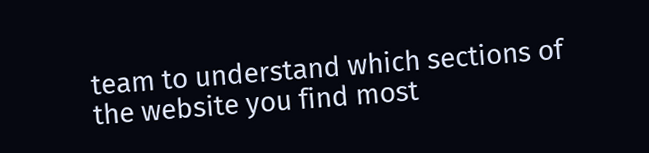team to understand which sections of the website you find most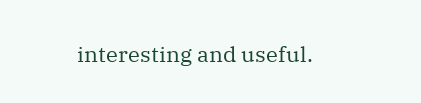interesting and useful.